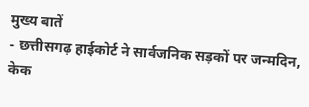मुख्य बातें
- छत्तीसगढ़ हाईकोर्ट ने सार्वजनिक सड़कों पर जन्मदिन, केक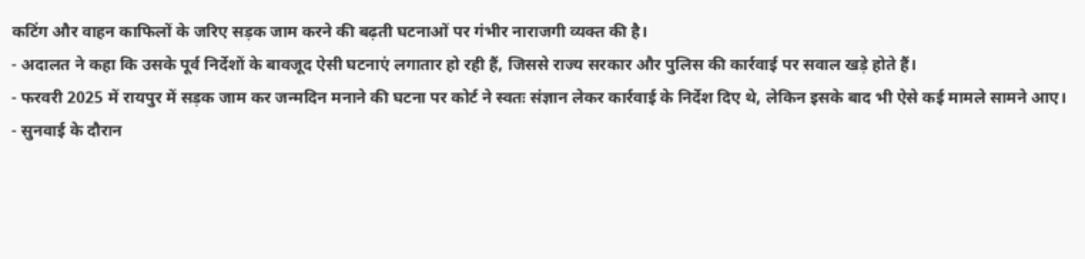कटिंग और वाहन काफिलों के जरिए सड़क जाम करने की बढ़ती घटनाओं पर गंभीर नाराजगी व्यक्त की है।
- अदालत ने कहा कि उसके पूर्व निर्देशों के बावजूद ऐसी घटनाएं लगातार हो रही हैं, जिससे राज्य सरकार और पुलिस की कार्रवाई पर सवाल खड़े होते हैं।
- फरवरी 2025 में रायपुर में सड़क जाम कर जन्मदिन मनाने की घटना पर कोर्ट ने स्वतः संज्ञान लेकर कार्रवाई के निर्देश दिए थे, लेकिन इसके बाद भी ऐसे कई मामले सामने आए।
- सुनवाई के दौरान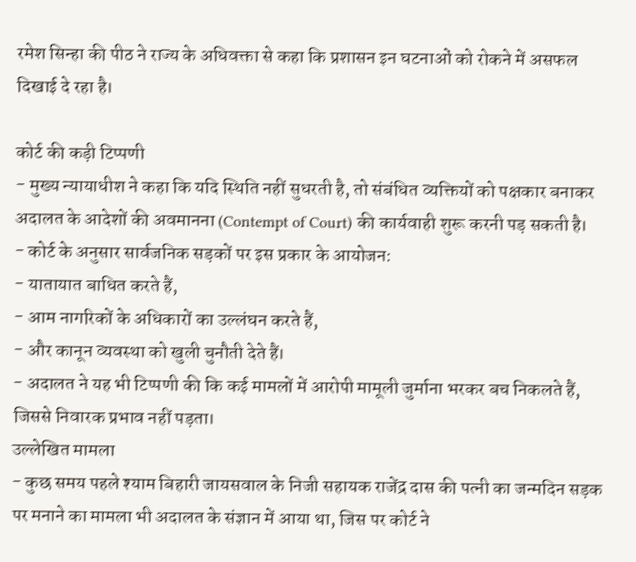रमेश सिन्हा की पीठ ने राज्य के अधिवक्ता से कहा कि प्रशासन इन घटनाओं को रोकने में असफल दिखाई दे रहा है।

कोर्ट की कड़ी टिप्पणी
- मुख्य न्यायाधीश ने कहा कि यदि स्थिति नहीं सुधरती है, तो संबंधित व्यक्तियों को पक्षकार बनाकर अदालत के आदेशों की अवमानना (Contempt of Court) की कार्यवाही शुरू करनी पड़ सकती है।
- कोर्ट के अनुसार सार्वजनिक सड़कों पर इस प्रकार के आयोजन:
- यातायात बाधित करते हैं,
- आम नागरिकों के अधिकारों का उल्लंघन करते हैं,
- और कानून व्यवस्था को खुली चुनौती देते हैं।
- अदालत ने यह भी टिप्पणी की कि कई मामलों में आरोपी मामूली जुर्माना भरकर बच निकलते हैं, जिससे निवारक प्रभाव नहीं पड़ता।
उल्लेखित मामला
- कुछ समय पहले श्याम बिहारी जायसवाल के निजी सहायक राजेंद्र दास की पत्नी का जन्मदिन सड़क पर मनाने का मामला भी अदालत के संज्ञान में आया था, जिस पर कोर्ट ने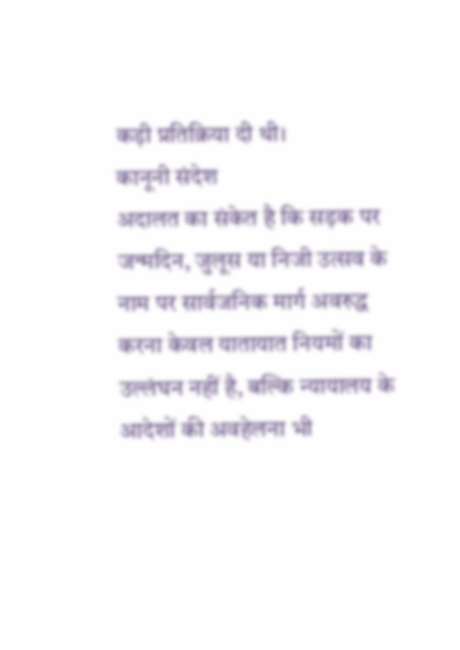कड़ी प्रतिक्रिया दी थी।
कानूनी संदेश
अदालत का संकेत है कि सड़क पर जन्मदिन, जुलूस या निजी उत्सव के नाम पर सार्वजनिक मार्ग अवरुद्ध करना केवल यातायात नियमों का उल्लंघन नहीं है, बल्कि न्यायालय के आदेशों की अवहेलना भी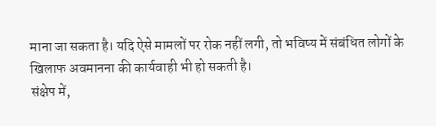माना जा सकता है। यदि ऐसे मामलों पर रोक नहीं लगी, तो भविष्य में संबंधित लोगों के खिलाफ अवमानना की कार्यवाही भी हो सकती है।
संक्षेप में,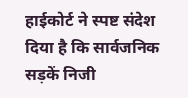हाईकोर्ट ने स्पष्ट संदेश दिया है कि सार्वजनिक सड़कें निजी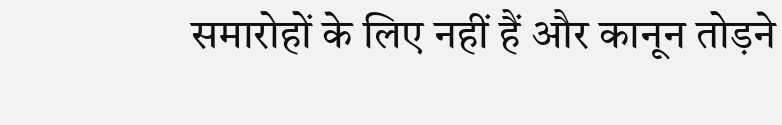समारोहों के लिए नहीं हैं और कानून तोड़ने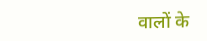वालों के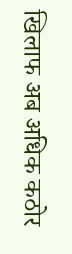खिलाफ अब अधिक कठोर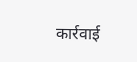कार्रवाई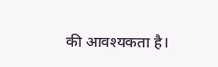की आवश्यकता है।